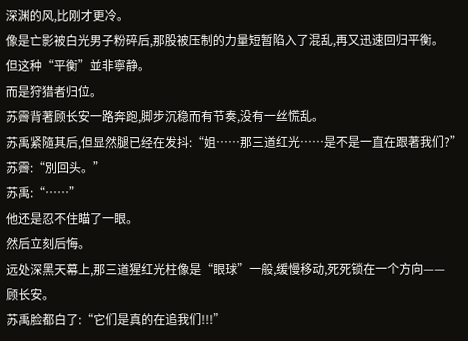深渊的风,比刚才更冷。
像是亡影被白光男子粉碎后,那股被压制的力量短暂陷入了混乱,再又迅速回归平衡。
但这种“平衡”並非寧静。
而是狩猎者归位。
苏霽背著顾长安一路奔跑,脚步沉稳而有节奏,没有一丝慌乱。
苏禹紧隨其后,但显然腿已经在发抖:“姐……那三道红光……是不是一直在跟著我们?”
苏霽:“別回头。”
苏禹:“……”
他还是忍不住瞄了一眼。
然后立刻后悔。
远处深黑天幕上,那三道猩红光柱像是“眼球”一般,缓慢移动,死死锁在一个方向——
顾长安。
苏禹脸都白了:“它们是真的在追我们!!!”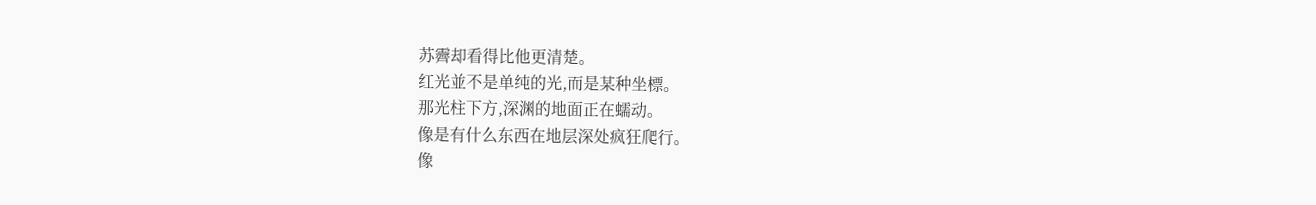苏霽却看得比他更清楚。
红光並不是单纯的光,而是某种坐標。
那光柱下方,深渊的地面正在蠕动。
像是有什么东西在地层深处疯狂爬行。
像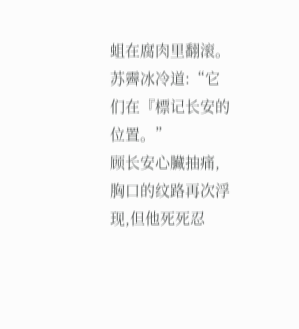蛆在腐肉里翻滚。
苏霽冰冷道:“它们在『標记长安的位置。”
顾长安心臟抽痛,胸口的纹路再次浮现,但他死死忍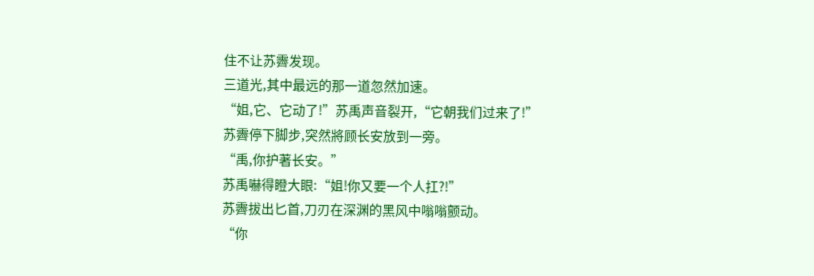住不让苏霽发现。
三道光,其中最远的那一道忽然加速。
“姐,它、它动了!”苏禹声音裂开,“它朝我们过来了!”
苏霽停下脚步,突然將顾长安放到一旁。
“禹,你护著长安。”
苏禹嚇得瞪大眼:“姐!你又要一个人扛?!”
苏霽拔出匕首,刀刃在深渊的黑风中嗡嗡颤动。
“你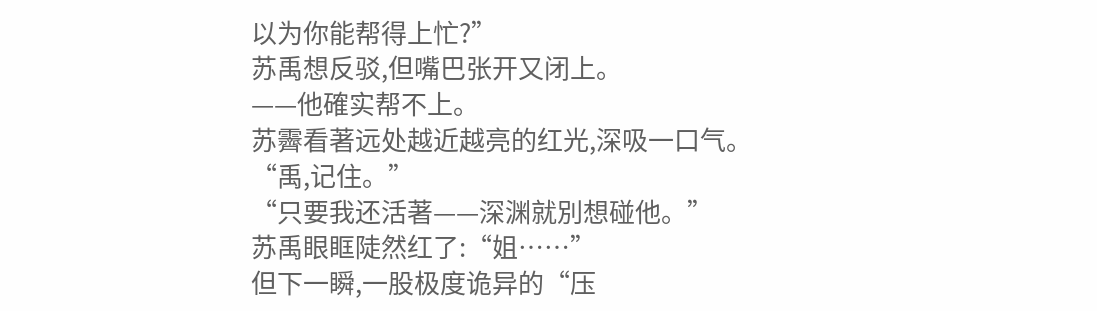以为你能帮得上忙?”
苏禹想反驳,但嘴巴张开又闭上。
——他確实帮不上。
苏霽看著远处越近越亮的红光,深吸一口气。
“禹,记住。”
“只要我还活著——深渊就別想碰他。”
苏禹眼眶陡然红了:“姐……”
但下一瞬,一股极度诡异的“压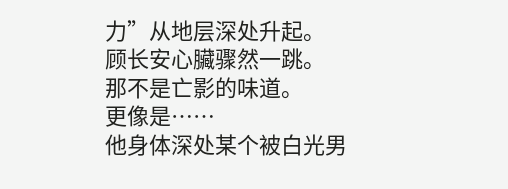力”从地层深处升起。
顾长安心臟骤然一跳。
那不是亡影的味道。
更像是……
他身体深处某个被白光男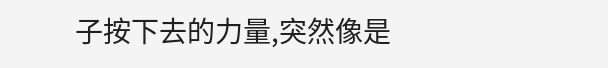子按下去的力量,突然像是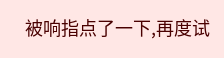被响指点了一下,再度试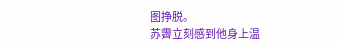图挣脱。
苏霽立刻感到他身上温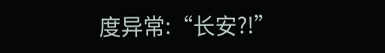度异常:“长安?!”